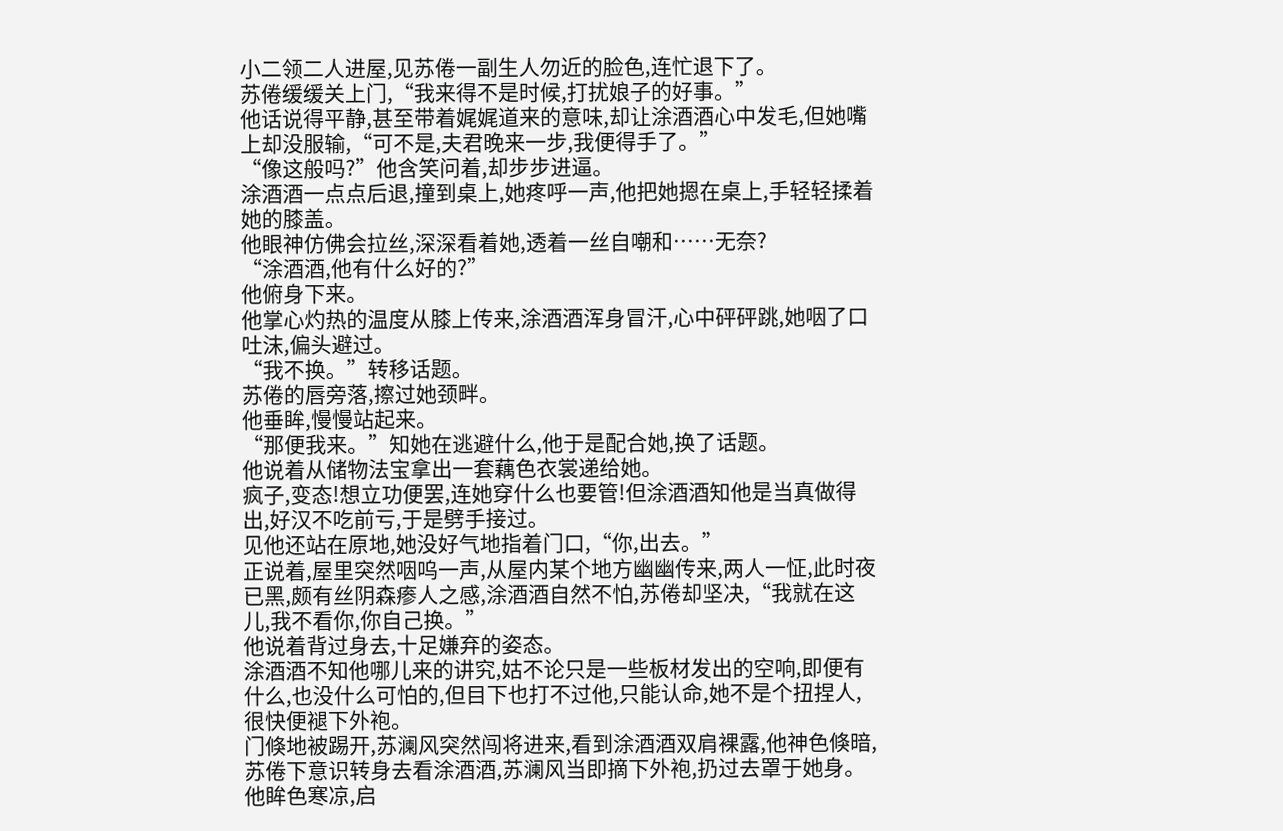小二领二人进屋,见苏倦一副生人勿近的脸色,连忙退下了。
苏倦缓缓关上门,“我来得不是时候,打扰娘子的好事。”
他话说得平静,甚至带着娓娓道来的意味,却让涂酒酒心中发毛,但她嘴上却没服输,“可不是,夫君晚来一步,我便得手了。”
“像这般吗?”他含笑问着,却步步进逼。
涂酒酒一点点后退,撞到桌上,她疼呼一声,他把她摁在桌上,手轻轻揉着她的膝盖。
他眼神仿佛会拉丝,深深看着她,透着一丝自嘲和……无奈?
“涂酒酒,他有什么好的?”
他俯身下来。
他掌心灼热的温度从膝上传来,涂酒酒浑身冒汗,心中砰砰跳,她咽了口吐沫,偏头避过。
“我不换。”转移话题。
苏倦的唇旁落,擦过她颈畔。
他垂眸,慢慢站起来。
“那便我来。”知她在逃避什么,他于是配合她,换了话题。
他说着从储物法宝拿出一套藕色衣裳递给她。
疯子,变态!想立功便罢,连她穿什么也要管!但涂酒酒知他是当真做得出,好汉不吃前亏,于是劈手接过。
见他还站在原地,她没好气地指着门口,“你,出去。”
正说着,屋里突然咽呜一声,从屋内某个地方幽幽传来,两人一怔,此时夜已黑,颇有丝阴森瘆人之感,涂酒酒自然不怕,苏倦却坚决,“我就在这儿,我不看你,你自己换。”
他说着背过身去,十足嫌弃的姿态。
涂酒酒不知他哪儿来的讲究,姑不论只是一些板材发出的空响,即便有什么,也没什么可怕的,但目下也打不过他,只能认命,她不是个扭捏人,很快便褪下外袍。
门倏地被踢开,苏澜风突然闯将进来,看到涂酒酒双肩裸露,他神色倏暗,苏倦下意识转身去看涂酒酒,苏澜风当即摘下外袍,扔过去罩于她身。
他眸色寒凉,启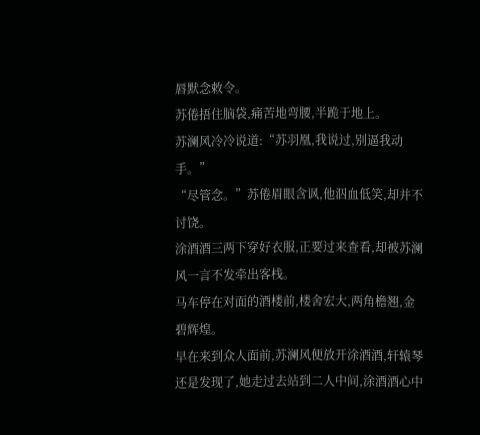唇默念敕令。
苏倦捂住脑袋,痛苦地弯腰,半跪于地上。
苏澜风冷冷说道:“苏羽凰,我说过,别逼我动手。”
“尽管念。”苏倦眉眼含讽,他泅血低笑,却并不讨饶。
涂酒酒三两下穿好衣服,正要过来查看,却被苏澜风一言不发牵出客栈。
马车停在对面的酒楼前,楼舍宏大,两角檐翘,金碧辉煌。
早在来到众人面前,苏澜风便放开涂酒酒,轩辕琴还是发现了,她走过去站到二人中间,涂酒酒心中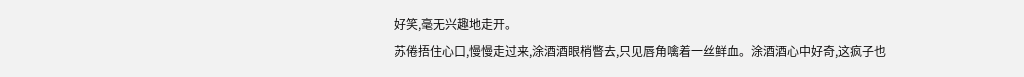好笑,毫无兴趣地走开。
苏倦捂住心口,慢慢走过来,涂酒酒眼梢瞥去,只见唇角噙着一丝鲜血。涂酒酒心中好奇,这疯子也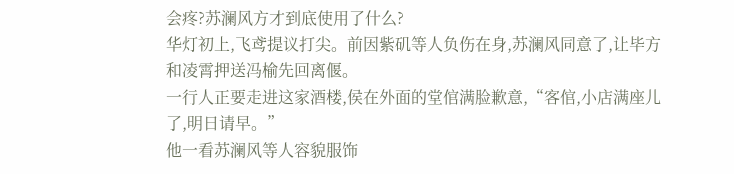会疼?苏澜风方才到底使用了什么?
华灯初上,飞鸢提议打尖。前因紫矶等人负伤在身,苏澜风同意了,让毕方和凌霄押送冯榆先回离偃。
一行人正要走进这家酒楼,侯在外面的堂倌满脸歉意,“客倌,小店满座儿了,明日请早。”
他一看苏澜风等人容貌服饰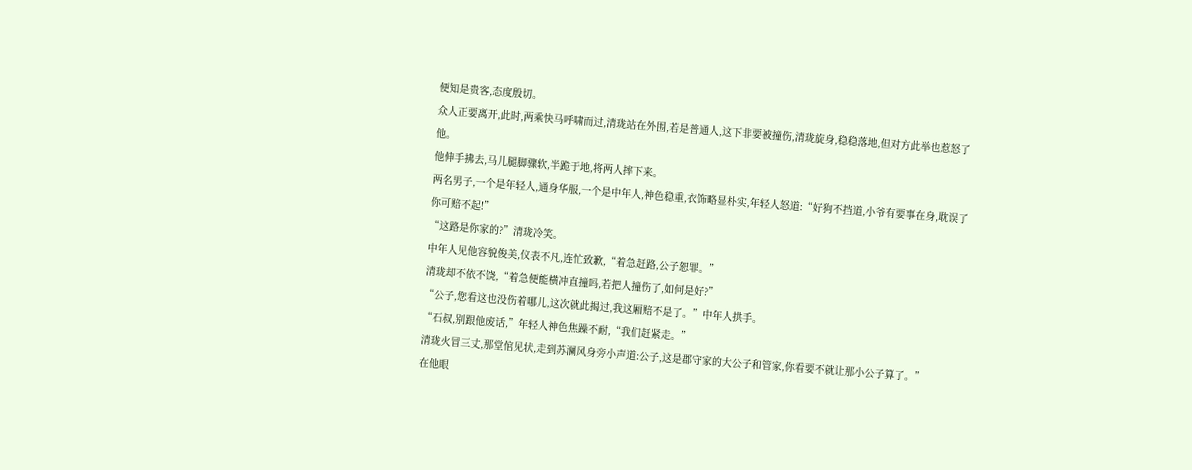便知是贵客,态度殷切。
众人正要离开,此时,两乘快马呼啸而过,清珑站在外围,若是普通人,这下非要被撞伤,清珑旋身,稳稳落地,但对方此举也惹怒了他。
他伸手拂去,马儿腿脚骤软,半跪于地,将两人摔下来。
两名男子,一个是年轻人,通身华服,一个是中年人,神色稳重,衣饰略显朴实,年轻人怒道:“好狗不挡道,小爷有要事在身,耽误了你可赔不起!”
“这路是你家的?”清珑冷笑。
中年人见他容貌俊美,仪表不凡,连忙致歉,“着急赶路,公子恕罪。”
清珑却不依不饶,“着急便能横冲直撞吗,若把人撞伤了,如何是好?”
“公子,您看这也没伤着哪儿,这次就此揭过,我这厢赔不是了。”中年人拱手。
“石叔,别跟他废话,”年轻人神色焦躁不耐,“我们赶紧走。”
清珑火冒三丈,那堂倌见状,走到苏澜风身旁小声道:公子,这是郡守家的大公子和管家,你看要不就让那小公子算了。”
在他眼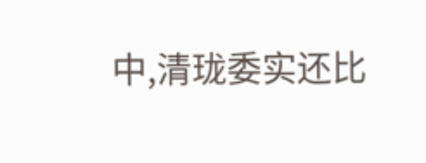中,清珑委实还比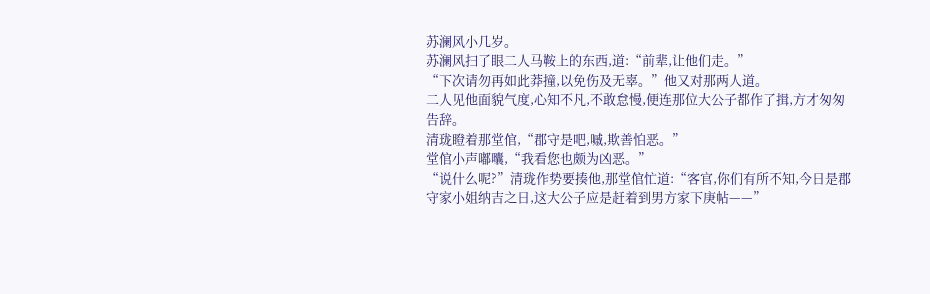苏澜风小几岁。
苏澜风扫了眼二人马鞍上的东西,道:“前辈,让他们走。”
“下次请勿再如此莽撞,以免伤及无辜。”他又对那两人道。
二人见他面貌气度,心知不凡,不敢怠慢,便连那位大公子都作了揖,方才匆匆告辞。
清珑瞪着那堂倌,“郡守是吧,嘁,欺善怕恶。”
堂倌小声嘟囔,“我看您也颇为凶恶。”
“说什么呢?”清珑作势要揍他,那堂倌忙道:“客官,你们有所不知,今日是郡守家小姐纳吉之日,这大公子应是赶着到男方家下庚帖——”